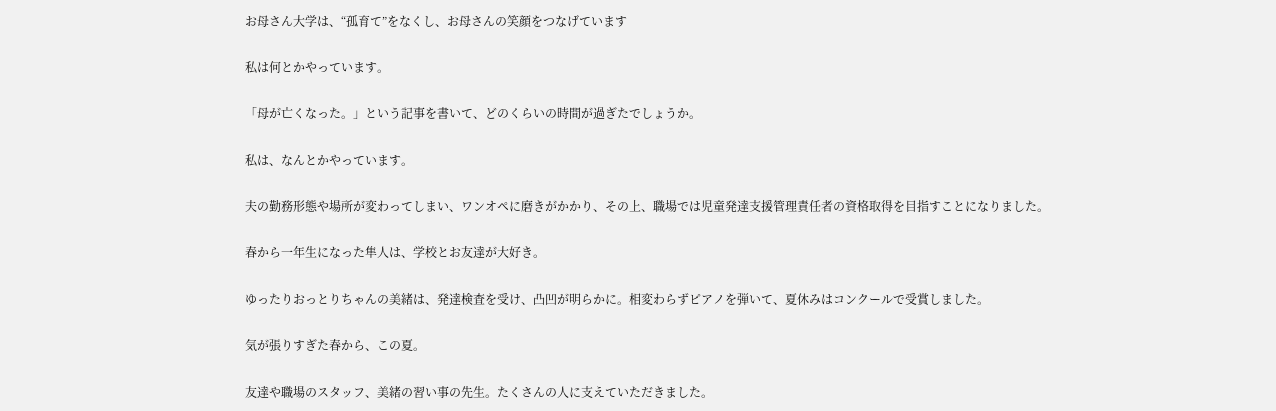お母さん大学は、“孤育て”をなくし、お母さんの笑顔をつなげています

私は何とかやっています。

「母が亡くなった。」という記事を書いて、どのくらいの時間が過ぎたでしょうか。

私は、なんとかやっています。

夫の勤務形態や場所が変わってしまい、ワンオペに磨きがかかり、その上、職場では児童発達支援管理責任者の資格取得を目指すことになりました。

春から一年生になった隼人は、学校とお友達が大好き。

ゆったりおっとりちゃんの美緒は、発達検査を受け、凸凹が明らかに。相変わらずピアノを弾いて、夏休みはコンクールで受賞しました。

気が張りすぎた春から、この夏。

友達や職場のスタッフ、美緒の習い事の先生。たくさんの人に支えていただきました。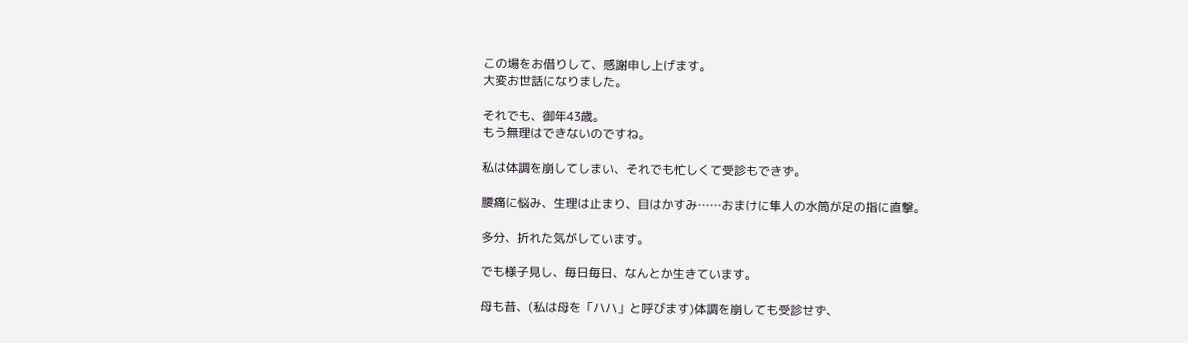この場をお借りして、感謝申し上げます。
大変お世話になりました。

それでも、御年43歳。
もう無理はできないのですね。

私は体調を崩してしまい、それでも忙しくて受診もできず。

腰痛に悩み、生理は止まり、目はかすみ……おまけに隼人の水筒が足の指に直撃。

多分、折れた気がしています。

でも様子見し、毎日毎日、なんとか生きています。

母も昔、(私は母を「ハハ」と呼びます)体調を崩しても受診せず、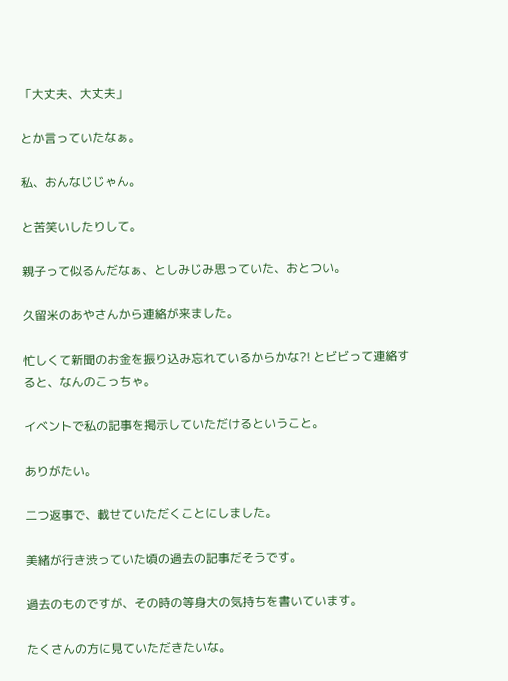「大丈夫、大丈夫」

とか言っていたなぁ。

私、おんなじじゃん。

と苦笑いしたりして。

親子って似るんだなぁ、としみじみ思っていた、おとつい。

久留米のあやさんから連絡が来ました。

忙しくて新聞のお金を振り込み忘れているからかな?! とビビって連絡すると、なんのこっちゃ。

イベントで私の記事を掲示していただけるということ。

ありがたい。

二つ返事で、載せていただくことにしました。

美緒が行き渋っていた頃の過去の記事だそうです。

過去のものですが、その時の等身大の気持ちを書いています。

たくさんの方に見ていただきたいな。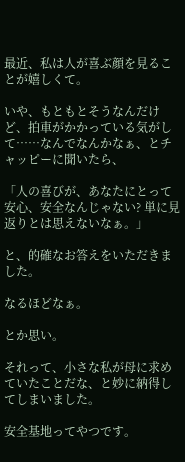最近、私は人が喜ぶ顔を見ることが嬉しくて。

いや、もともとそうなんだけど、拍車がかかっている気がして……なんでなんかなぁ、とチャッピーに聞いたら、

「人の喜びが、あなたにとって安心、安全なんじゃない? 単に見返りとは思えないなぁ。」

と、的確なお答えをいただきました。

なるほどなぁ。

とか思い。

それって、小さな私が母に求めていたことだな、と妙に納得してしまいました。

安全基地ってやつです。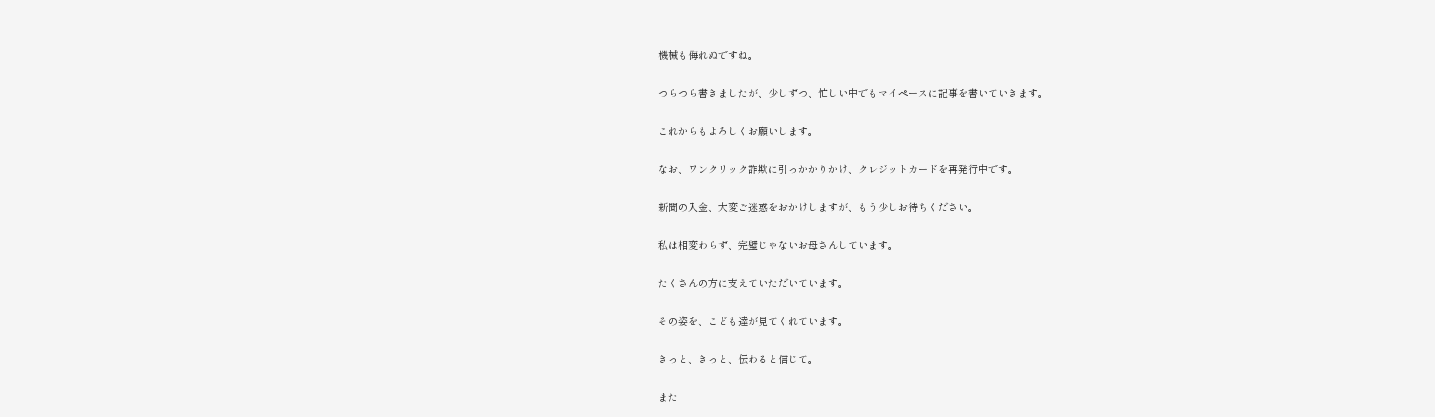機械も侮れぬですね。

つらつら書きましたが、少しずつ、忙しい中でもマイペースに記事を書いていきます。

これからもよろしくお願いします。

なお、ワンクリック詐欺に引っかかりかけ、クレジットカードを再発行中です。

新聞の入金、大変ご迷惑をおかけしますが、もう少しお待ちください。

私は相変わらず、完璧じゃないお母さんしています。

たくさんの方に支えていただいています。

その姿を、こども達が見てくれています。

きっと、きっと、伝わると信じて。

また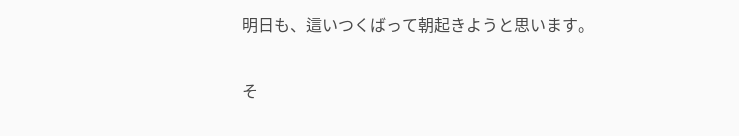明日も、這いつくばって朝起きようと思います。

そ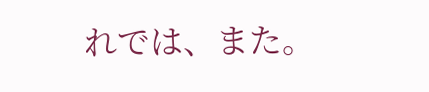れでは、また。